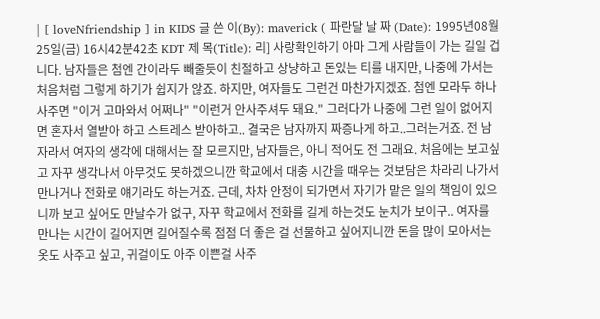| [ loveNfriendship ] in KIDS 글 쓴 이(By): maverick ( 파란달 날 짜 (Date): 1995년08월25일(금) 16시42분42초 KDT 제 목(Title): 리] 사랑확인하기 아마 그게 사람들이 가는 길일 겁니다. 남자들은 첨엔 간이라두 빼줄듯이 친절하고 상냥하고 돈있는 티를 내지만, 나중에 가서는 처음처럼 그렇게 하기가 쉽지가 않죠. 하지만, 여자들도 그런건 마찬가지겠죠. 첨엔 모라두 하나 사주면 "이거 고마와서 어쩌나" "이런거 안사주셔두 돼요." 그러다가 나중에 그런 일이 없어지면 혼자서 열받아 하고 스트레스 받아하고.. 결국은 남자까지 짜증나게 하고..그러는거죠. 전 남자라서 여자의 생각에 대해서는 잘 모르지만, 남자들은, 아니 적어도 전 그래요. 처음에는 보고싶고 자꾸 생각나서 아무것도 못하겠으니깐 학교에서 대충 시간을 때우는 것보담은 차라리 나가서 만나거나 전화로 얘기라도 하는거죠. 근데, 차차 안정이 되가면서 자기가 맡은 일의 책임이 있으니까 보고 싶어도 만날수가 없구, 자꾸 학교에서 전화를 길게 하는것도 눈치가 보이구.. 여자를 만나는 시간이 길어지면 길어질수록 점점 더 좋은 걸 선물하고 싶어지니깐 돈을 많이 모아서는 옷도 사주고 싶고, 귀걸이도 아주 이쁜걸 사주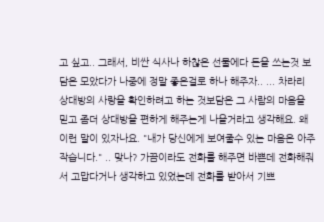고 싶고.. 그래서, 비싼 식사나 하찮은 선물에다 돈을 쓰는것 보담은 모았다가 나중에 정말 좋은걸로 하나 해주자.. ... 차라리 상대방의 사랑을 확인하려고 하는 것보담은 그 사람의 마음을 믿고 좀더 상대방을 편하게 해주는게 나을거라고 생각해요. 왜 이런 말이 있자나요. "내가 당신에게 보여줄수 있는 마음은 아주 작습니다." .. 맞나? 가끔이라도 전화를 해주면 바쁜데 전화해줘서 고맙다거나 생각하고 있었는데 전화를 받아서 기쁘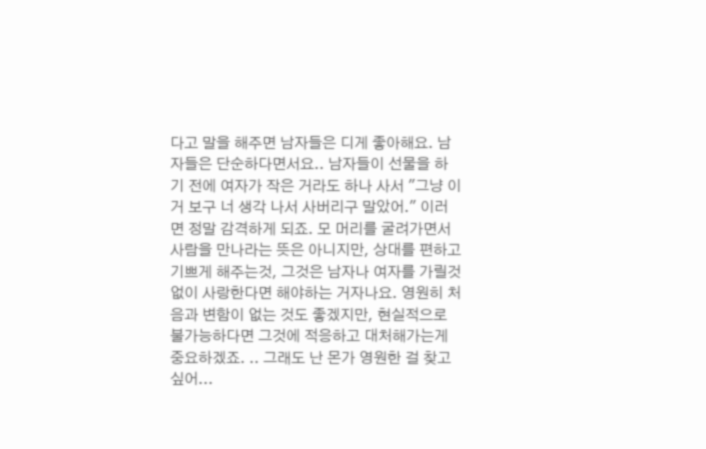다고 말을 해주면 남자들은 디게 좋아해요. 남자들은 단순하다면서요.. 남자들이 선물을 하기 전에 여자가 작은 거라도 하나 사서 "그냥 이거 보구 너 생각 나서 사버리구 말았어." 이러면 정말 감격하게 되죠. 모 머리를 굴려가면서 사람을 만나라는 뜻은 아니지만, 상대를 편하고 기쁘게 해주는것, 그것은 남자나 여자를 가릴것 없이 사랑한다면 해야하는 거자나요. 영원히 처음과 변함이 없는 것도 좋겠지만, 현실적으로 불가능하다면 그것에 적응하고 대처해가는게 중요하겠죠. .. 그래도 난 몬가 영원한 걸 찾고 싶어...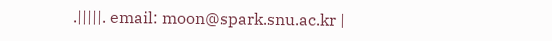.|||||. email: moon@spark.snu.ac.kr |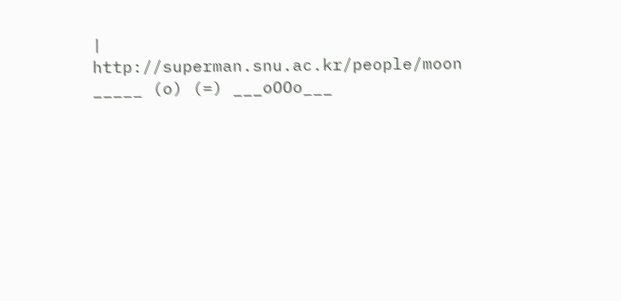| http://superman.snu.ac.kr/people/moon _____ (o) (=) ___oOOo___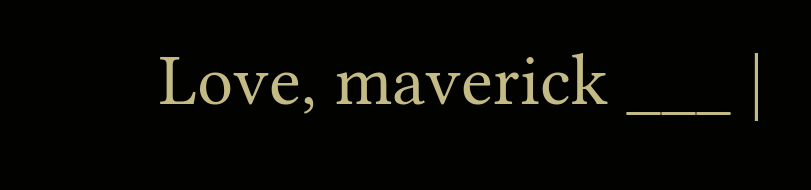Love, maverick ___ |